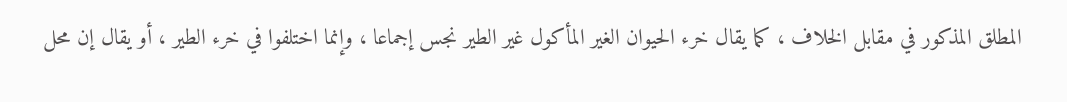المطلق المذكور في مقابل الخلاف ، كما يقال خرء الحيوان الغير المأكول غير الطير نجس إجماعا ، وإنما اختلفوا في خرء الطير ، أو يقال إن محل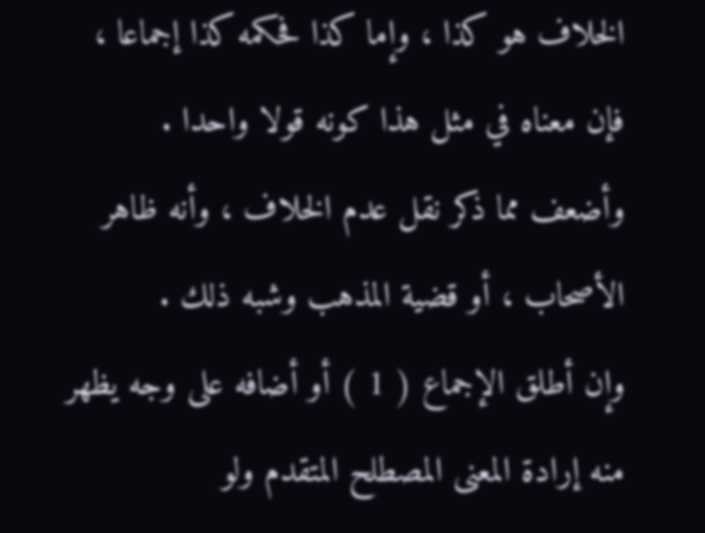الخلاف هو كذا ، وإما كذا فحكمه كذا إجماعا ، فإن معناه في مثل هذا كونه قولا واحدا .
وأضعف مما ذكر نقل عدم الخلاف ، وأنه ظاهر الأصحاب ، أو قضية المذهب وشبه ذلك .
وإن أطلق الإجماع ( 1 ) أو أضافه على وجه يظهر منه إرادة المعنى المصطلح المتقدم ولو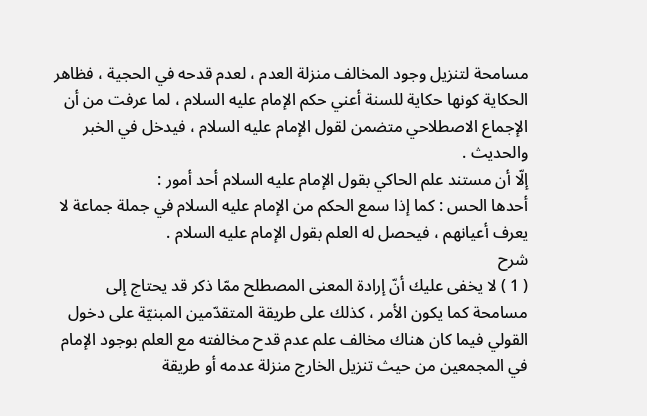مسامحة لتنزيل وجود المخالف منزلة العدم ، لعدم قدحه في الحجية ، فظاهر الحكاية كونها حكاية للسنة أعني حكم الإمام عليه السلام ، لما عرفت من أن الإجماع الاصطلاحي متضمن لقول الإمام عليه السلام ، فيدخل في الخبر والحديث .
إلّا أن مستند علم الحاكي بقول الإمام عليه السلام أحد أمور :
أحدها الحس : كما إذا سمع الحكم من الإمام عليه السلام في جملة جماعة لا يعرف أعيانهم ، فيحصل له العلم بقول الإمام عليه السلام .
شرح
( 1 ) لا يخفى عليك أنّ إرادة المعنى المصطلح ممّا ذكر قد يحتاج إلى مسامحة كما يكون الأمر ، كذلك على طريقة المتقدّمين المبنيّة على دخول القولي فيما كان هناك مخالف علم عدم قدح مخالفته مع العلم بوجود الإمام في المجمعين من حيث تنزيل الخارج منزلة عدمه أو طريقة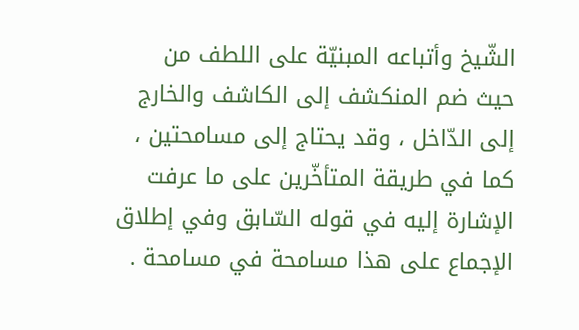الشّيخ وأتباعه المبنيّة على اللطف من حيث ضم المنكشف إلى الكاشف والخارج إلى الدّاخل ، وقد يحتاج إلى مسامحتين ، كما في طريقة المتأخّرين على ما عرفت الإشارة إليه في قوله السّابق وفي إطلاق الإجماع على هذا مسامحة في مسامحة .